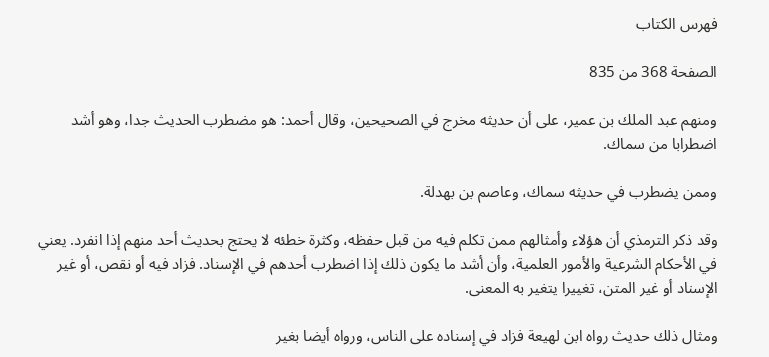فهرس الكتاب

الصفحة 368 من 835

ومنهم عبد الملك بن عمير، على أن حديثه مخرج في الصحيحين، وقال أحمد: هو مضطرب الحديث جدا، وهو أشد اضطرابا من سماك.

وممن يضطرب في حديثه سماك، وعاصم بن بهدلة.

وقد ذكر الترمذي أن هؤلاء وأمثالهم ممن تكلم فيه من قبل حفظه، وكثرة خطئه لا يحتج بحديث أحد منهم إذا انفرد. يعني في الأحكام الشرعية والأمور العلمية، وأن أشد ما يكون ذلك إذا اضطرب أحدهم في الإسناد. فزاد فيه أو نقص، أو غير الإسناد أو غير المتن، تغييرا يتغير به المعنى.

ومثال ذلك حديث رواه ابن لهيعة فزاد في إسناده على الناس، ورواه أيضا بغير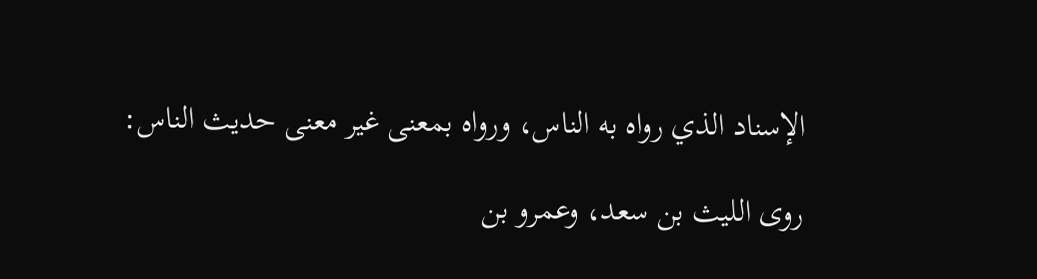الإسناد الذي رواه به الناس، ورواه بمعنى غير معنى حديث الناس:

روى الليث بن سعد، وعمرو بن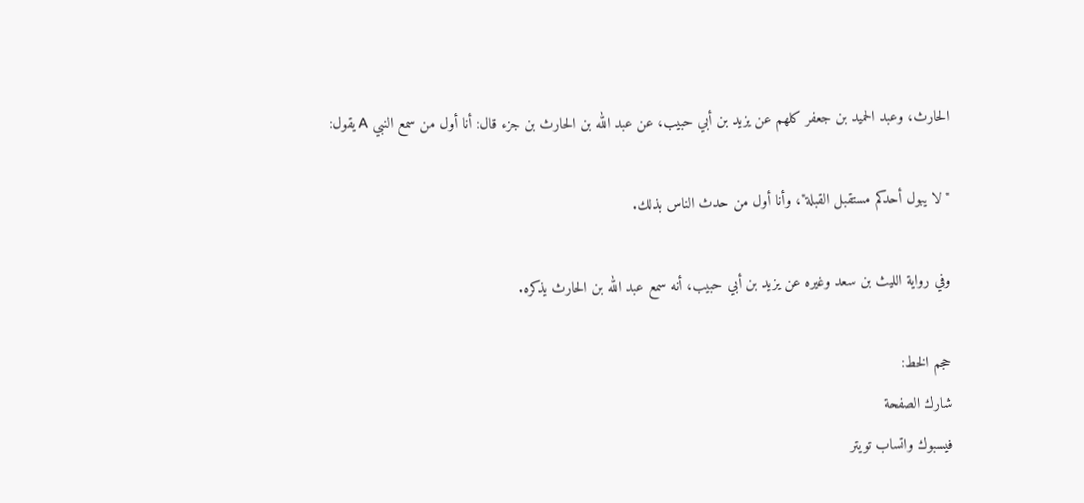الحارث، وعبد الحميد بن جعفر كلهم عن يزيد بن أبي حبيب، عن عبد الله بن الحارث بن جزء قال: أنا أول من سمع النبي A يقول:

"لا يبول أحدكم مستقبل القبلة"، وأنا أول من حدث الناس بذلك.

وفي رواية الليث بن سعد وغيره عن يزيد بن أبي حبيب، أنه سمع عبد الله بن الحارث يذكره.

حجم الخط:
شارك الصفحة
فيسبوك واتساب تويتر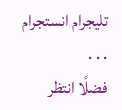تليجرام انستجرام
. . .
فضلًا انتظر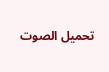تحميل الصوت